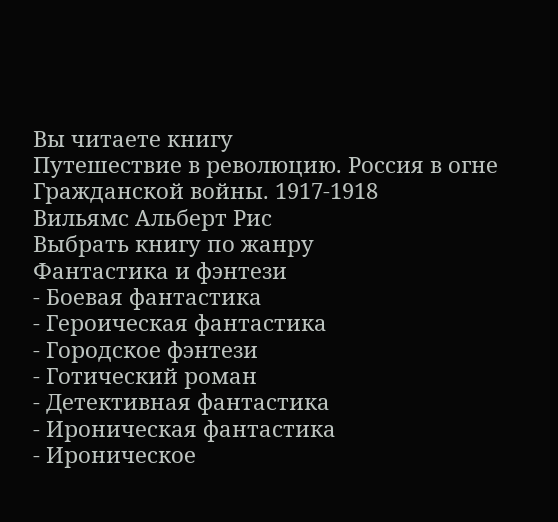Вы читаете книгу
Путешествие в революцию. Россия в огне Гражданской войны. 1917-1918
Вильямс Альберт Рис
Выбрать книгу по жанру
Фантастика и фэнтези
- Боевая фантастика
- Героическая фантастика
- Городское фэнтези
- Готический роман
- Детективная фантастика
- Ироническая фантастика
- Ироническое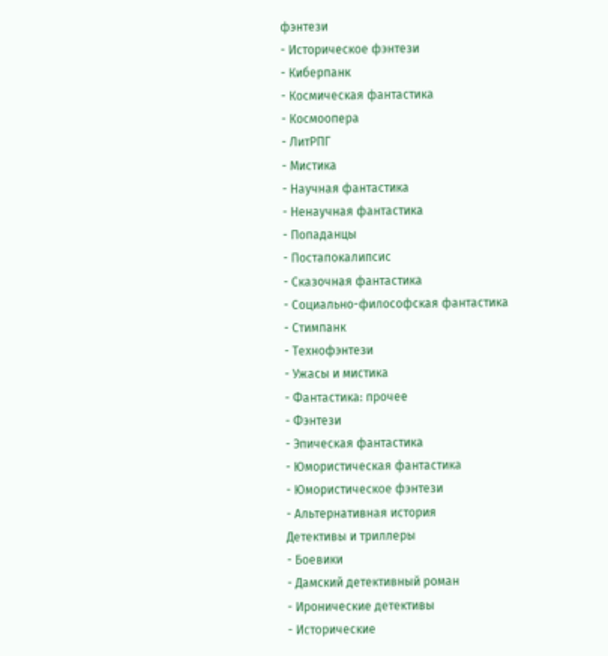фэнтези
- Историческое фэнтези
- Киберпанк
- Космическая фантастика
- Космоопера
- ЛитРПГ
- Мистика
- Научная фантастика
- Ненаучная фантастика
- Попаданцы
- Постапокалипсис
- Сказочная фантастика
- Социально-философская фантастика
- Стимпанк
- Технофэнтези
- Ужасы и мистика
- Фантастика: прочее
- Фэнтези
- Эпическая фантастика
- Юмористическая фантастика
- Юмористическое фэнтези
- Альтернативная история
Детективы и триллеры
- Боевики
- Дамский детективный роман
- Иронические детективы
- Исторические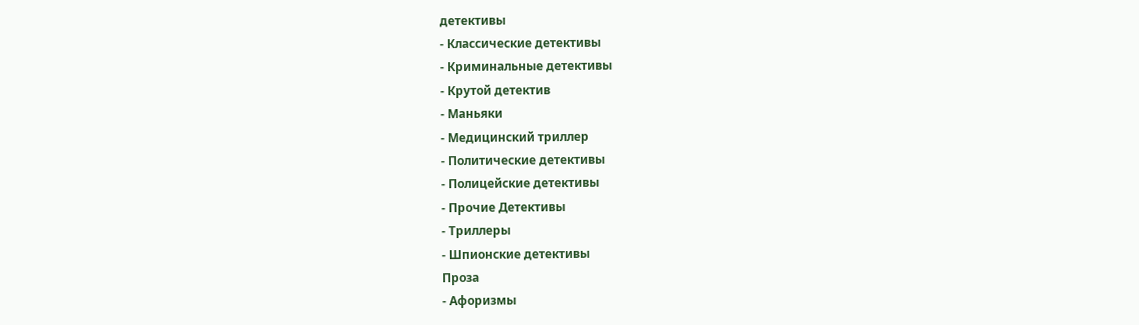детективы
- Классические детективы
- Криминальные детективы
- Крутой детектив
- Маньяки
- Медицинский триллер
- Политические детективы
- Полицейские детективы
- Прочие Детективы
- Триллеры
- Шпионские детективы
Проза
- Афоризмы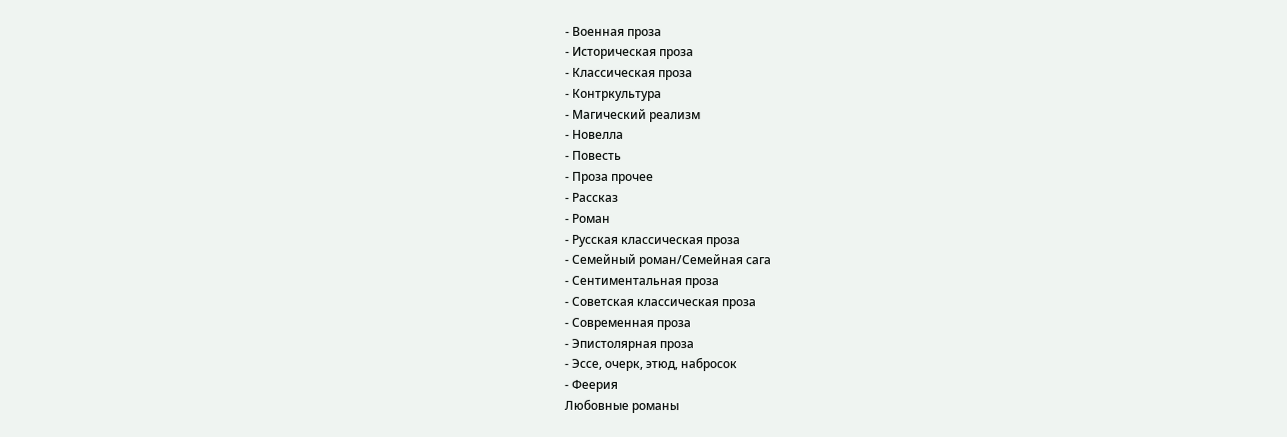- Военная проза
- Историческая проза
- Классическая проза
- Контркультура
- Магический реализм
- Новелла
- Повесть
- Проза прочее
- Рассказ
- Роман
- Русская классическая проза
- Семейный роман/Семейная сага
- Сентиментальная проза
- Советская классическая проза
- Современная проза
- Эпистолярная проза
- Эссе, очерк, этюд, набросок
- Феерия
Любовные романы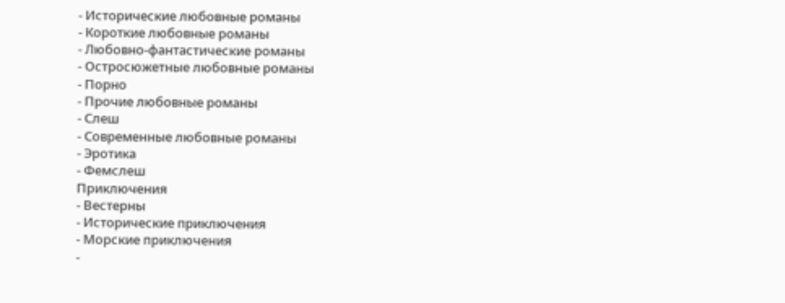- Исторические любовные романы
- Короткие любовные романы
- Любовно-фантастические романы
- Остросюжетные любовные романы
- Порно
- Прочие любовные романы
- Слеш
- Современные любовные романы
- Эротика
- Фемслеш
Приключения
- Вестерны
- Исторические приключения
- Морские приключения
-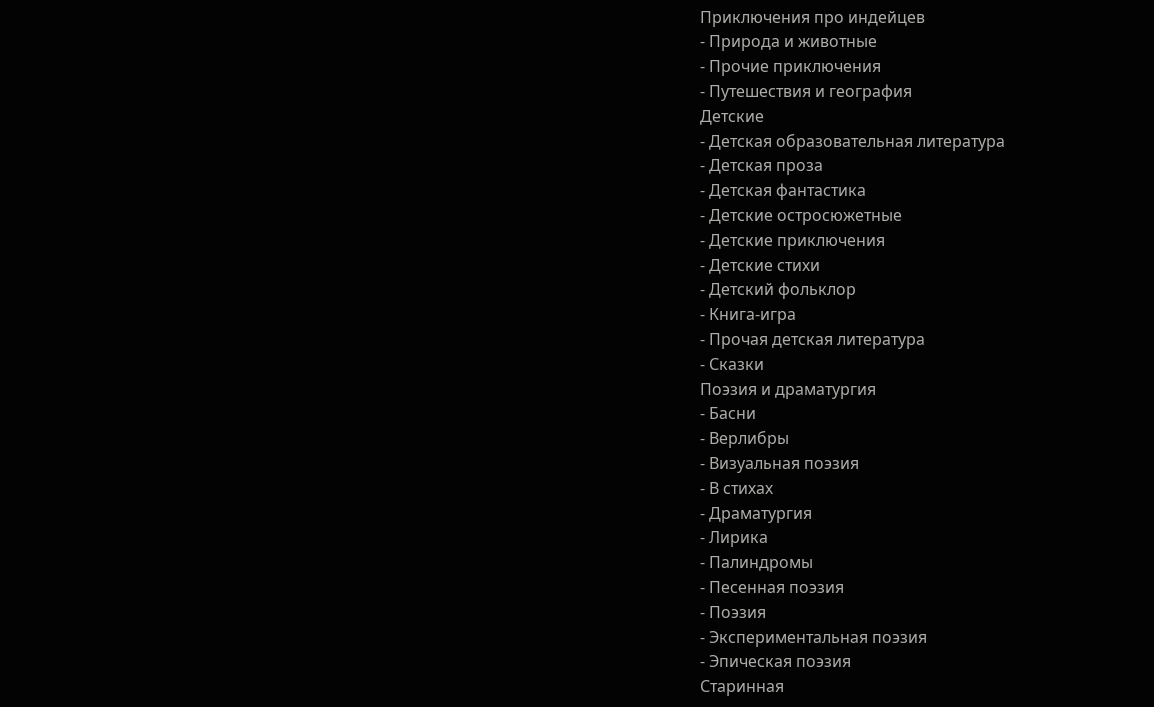Приключения про индейцев
- Природа и животные
- Прочие приключения
- Путешествия и география
Детские
- Детская образовательная литература
- Детская проза
- Детская фантастика
- Детские остросюжетные
- Детские приключения
- Детские стихи
- Детский фольклор
- Книга-игра
- Прочая детская литература
- Сказки
Поэзия и драматургия
- Басни
- Верлибры
- Визуальная поэзия
- В стихах
- Драматургия
- Лирика
- Палиндромы
- Песенная поэзия
- Поэзия
- Экспериментальная поэзия
- Эпическая поэзия
Старинная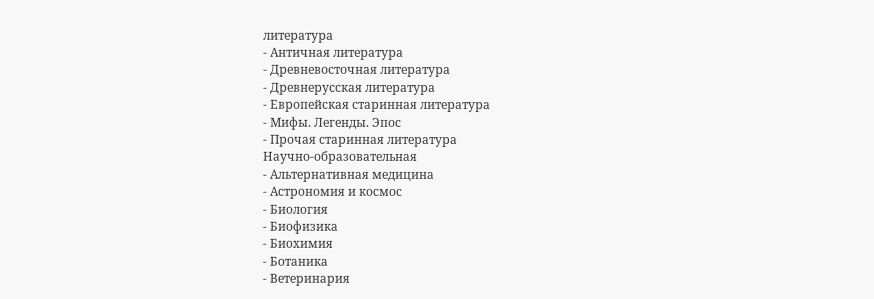литература
- Античная литература
- Древневосточная литература
- Древнерусская литература
- Европейская старинная литература
- Мифы. Легенды. Эпос
- Прочая старинная литература
Научно-образовательная
- Альтернативная медицина
- Астрономия и космос
- Биология
- Биофизика
- Биохимия
- Ботаника
- Ветеринария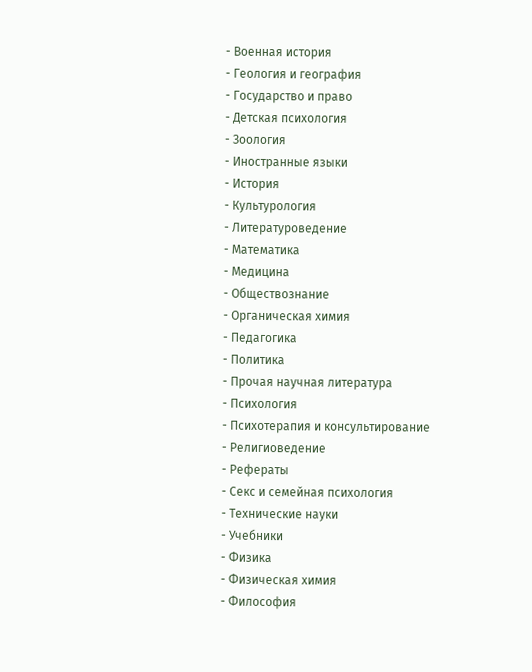- Военная история
- Геология и география
- Государство и право
- Детская психология
- Зоология
- Иностранные языки
- История
- Культурология
- Литературоведение
- Математика
- Медицина
- Обществознание
- Органическая химия
- Педагогика
- Политика
- Прочая научная литература
- Психология
- Психотерапия и консультирование
- Религиоведение
- Рефераты
- Секс и семейная психология
- Технические науки
- Учебники
- Физика
- Физическая химия
- Философия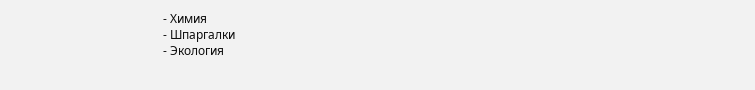- Химия
- Шпаргалки
- Экология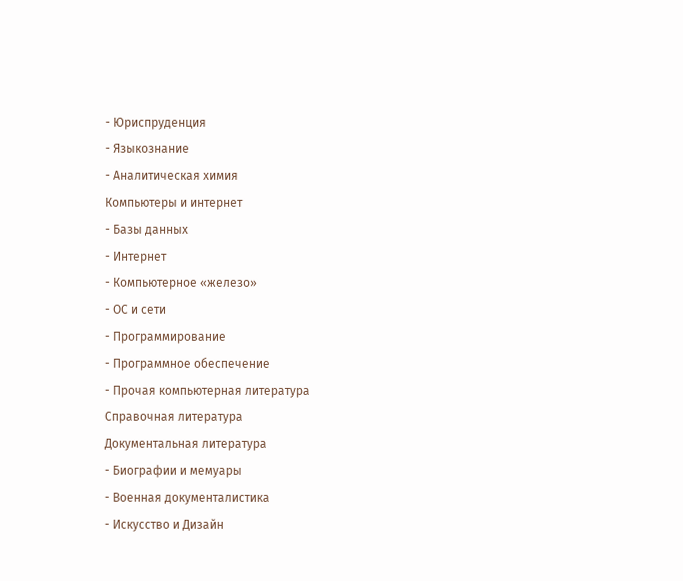- Юриспруденция
- Языкознание
- Аналитическая химия
Компьютеры и интернет
- Базы данных
- Интернет
- Компьютерное «железо»
- ОС и сети
- Программирование
- Программное обеспечение
- Прочая компьютерная литература
Справочная литература
Документальная литература
- Биографии и мемуары
- Военная документалистика
- Искусство и Дизайн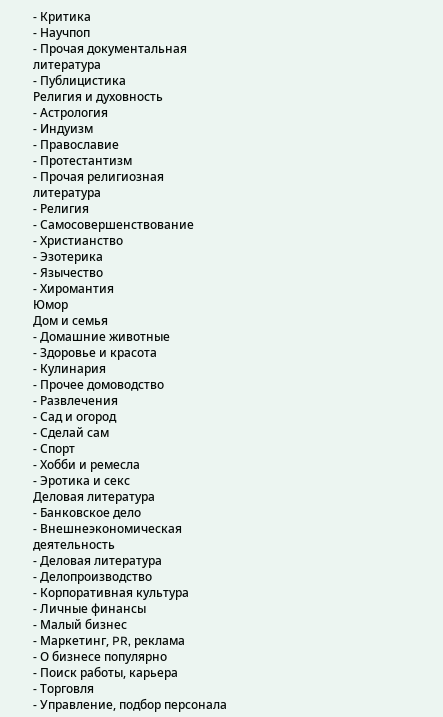- Критика
- Научпоп
- Прочая документальная литература
- Публицистика
Религия и духовность
- Астрология
- Индуизм
- Православие
- Протестантизм
- Прочая религиозная литература
- Религия
- Самосовершенствование
- Христианство
- Эзотерика
- Язычество
- Хиромантия
Юмор
Дом и семья
- Домашние животные
- Здоровье и красота
- Кулинария
- Прочее домоводство
- Развлечения
- Сад и огород
- Сделай сам
- Спорт
- Хобби и ремесла
- Эротика и секс
Деловая литература
- Банковское дело
- Внешнеэкономическая деятельность
- Деловая литература
- Делопроизводство
- Корпоративная культура
- Личные финансы
- Малый бизнес
- Маркетинг, PR, реклама
- О бизнесе популярно
- Поиск работы, карьера
- Торговля
- Управление, подбор персонала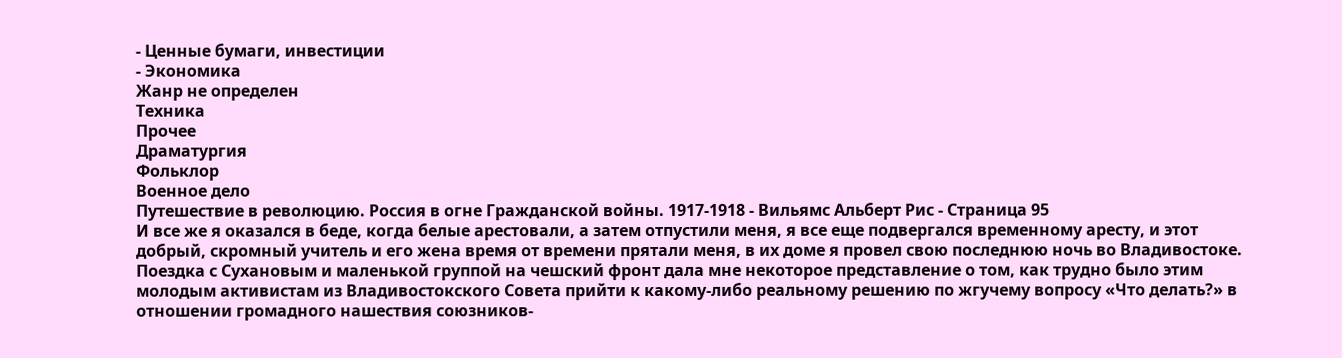- Ценные бумаги, инвестиции
- Экономика
Жанр не определен
Техника
Прочее
Драматургия
Фольклор
Военное дело
Путешествие в революцию. Россия в огне Гражданской войны. 1917-1918 - Вильямс Альберт Рис - Страница 95
И все же я оказался в беде, когда белые арестовали, а затем отпустили меня, я все еще подвергался временному аресту, и этот добрый, скромный учитель и его жена время от времени прятали меня, в их доме я провел свою последнюю ночь во Владивостоке.
Поездка с Сухановым и маленькой группой на чешский фронт дала мне некоторое представление о том, как трудно было этим молодым активистам из Владивостокского Совета прийти к какому-либо реальному решению по жгучему вопросу «Что делать?» в отношении громадного нашествия союзников-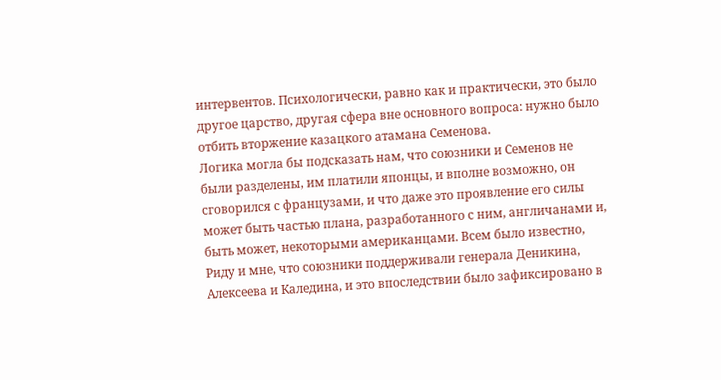интервентов. Психологически, равно как и практически, это было другое царство, другая сфера вне основного вопроса: нужно было отбить вторжение казацкого атамана Семенова.
Логика могла бы подсказать нам, что союзники и Семенов не были разделены, им платили японцы, и вполне возможно, он сговорился с французами, и что даже это проявление его силы может быть частью плана, разработанного с ним, англичанами и, быть может, некоторыми американцами. Всем было известно, Риду и мне, что союзники поддерживали генерала Деникина, Алексеева и Каледина, и это впоследствии было зафиксировано в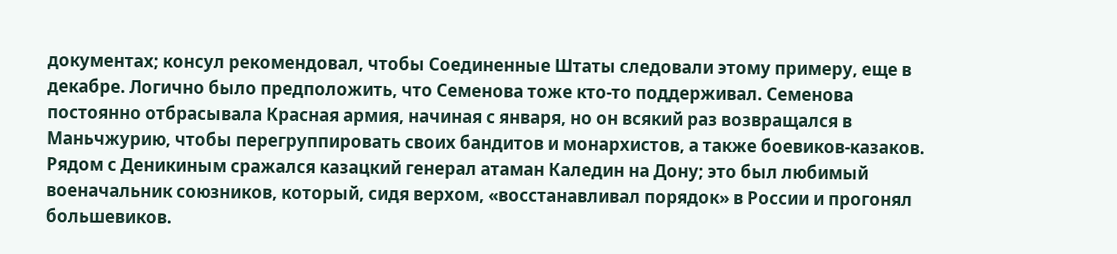документах; консул рекомендовал, чтобы Соединенные Штаты следовали этому примеру, еще в декабре. Логично было предположить, что Семенова тоже кто-то поддерживал. Семенова постоянно отбрасывала Красная армия, начиная с января, но он всякий раз возвращался в Маньчжурию, чтобы перегруппировать своих бандитов и монархистов, а также боевиков-казаков. Рядом с Деникиным сражался казацкий генерал атаман Каледин на Дону; это был любимый военачальник союзников, который, сидя верхом, «восстанавливал порядок» в России и прогонял большевиков.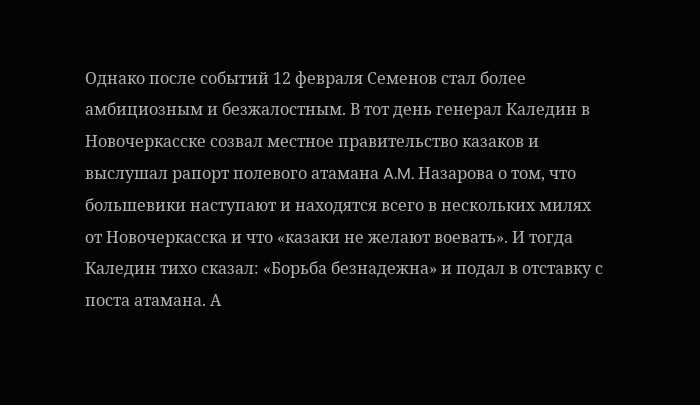Однако после событий 12 февраля Семенов стал более амбициозным и безжалостным. В тот день генерал Каледин в Новочеркасске созвал местное правительство казаков и выслушал рапорт полевого атамана A.M. Назарова о том, что большевики наступают и находятся всего в нескольких милях от Новочеркасска и что «казаки не желают воевать». И тогда Каледин тихо сказал: «Борьба безнадежна» и подал в отставку с поста атамана. А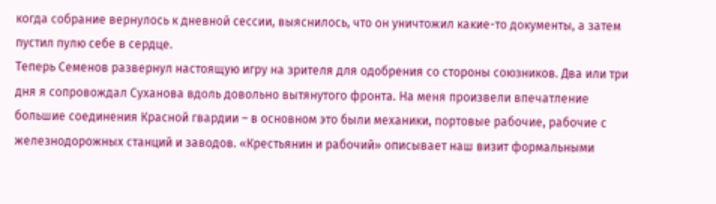когда собрание вернулось к дневной сессии, выяснилось, что он уничтожил какие-то документы, а затем пустил пулю себе в сердце.
Теперь Семенов развернул настоящую игру на зрителя для одобрения со стороны союзников. Два или три дня я сопровождал Суханова вдоль довольно вытянутого фронта. На меня произвели впечатление большие соединения Красной гвардии – в основном это были механики, портовые рабочие, рабочие с железнодорожных станций и заводов. «Крестьянин и рабочий» описывает наш визит формальными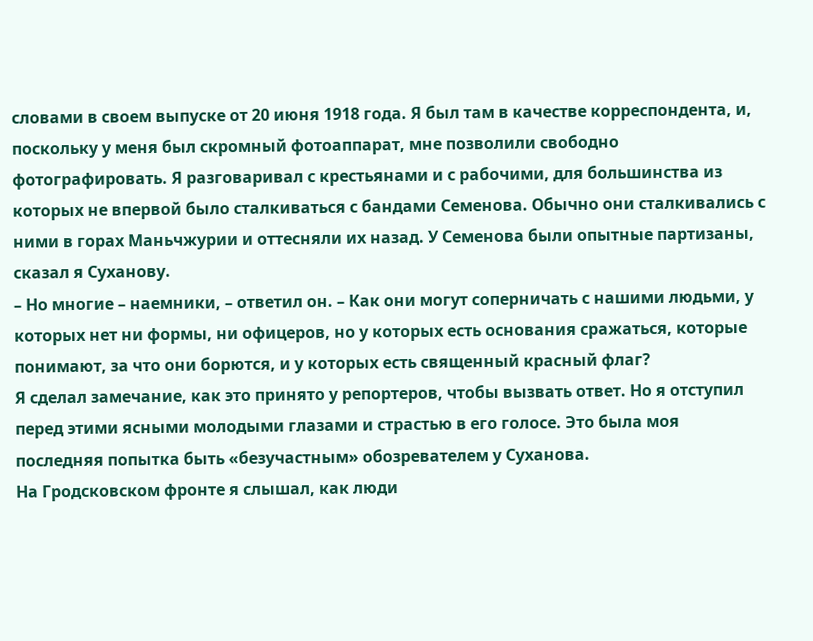словами в своем выпуске от 20 июня 1918 года. Я был там в качестве корреспондента, и, поскольку у меня был скромный фотоаппарат, мне позволили свободно фотографировать. Я разговаривал с крестьянами и с рабочими, для большинства из которых не впервой было сталкиваться с бандами Семенова. Обычно они сталкивались с ними в горах Маньчжурии и оттесняли их назад. У Семенова были опытные партизаны, сказал я Суханову.
– Но многие – наемники, – ответил он. – Как они могут соперничать с нашими людьми, у которых нет ни формы, ни офицеров, но у которых есть основания сражаться, которые понимают, за что они борются, и у которых есть священный красный флаг?
Я сделал замечание, как это принято у репортеров, чтобы вызвать ответ. Но я отступил перед этими ясными молодыми глазами и страстью в его голосе. Это была моя последняя попытка быть «безучастным» обозревателем у Суханова.
На Гродсковском фронте я слышал, как люди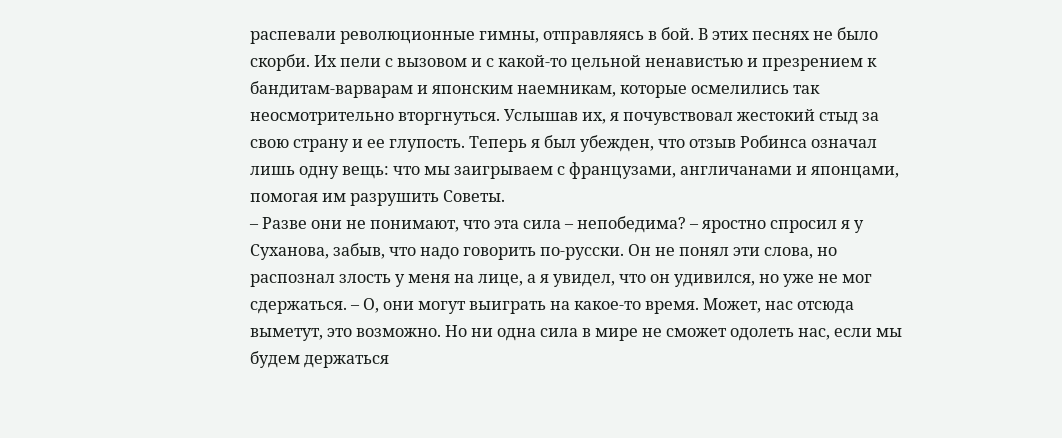распевали революционные гимны, отправляясь в бой. В этих песнях не было скорби. Их пели с вызовом и с какой-то цельной ненавистью и презрением к бандитам-варварам и японским наемникам, которые осмелились так неосмотрительно вторгнуться. Услышав их, я почувствовал жестокий стыд за свою страну и ее глупость. Теперь я был убежден, что отзыв Робинса означал лишь одну вещь: что мы заигрываем с французами, англичанами и японцами, помогая им разрушить Советы.
– Разве они не понимают, что эта сила – непобедима? – яростно спросил я у Суханова, забыв, что надо говорить по-русски. Он не понял эти слова, но распознал злость у меня на лице, а я увидел, что он удивился, но уже не мог сдержаться. – О, они могут выиграть на какое-то время. Может, нас отсюда выметут, это возможно. Но ни одна сила в мире не сможет одолеть нас, если мы будем держаться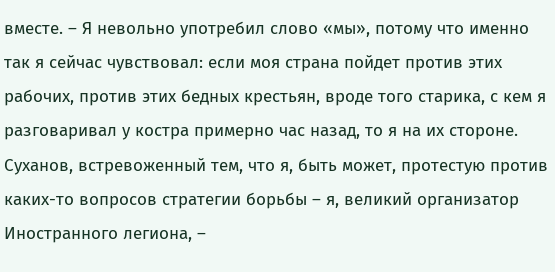вместе. – Я невольно употребил слово «мы», потому что именно так я сейчас чувствовал: если моя страна пойдет против этих рабочих, против этих бедных крестьян, вроде того старика, с кем я разговаривал у костра примерно час назад, то я на их стороне.
Суханов, встревоженный тем, что я, быть может, протестую против каких-то вопросов стратегии борьбы – я, великий организатор Иностранного легиона, –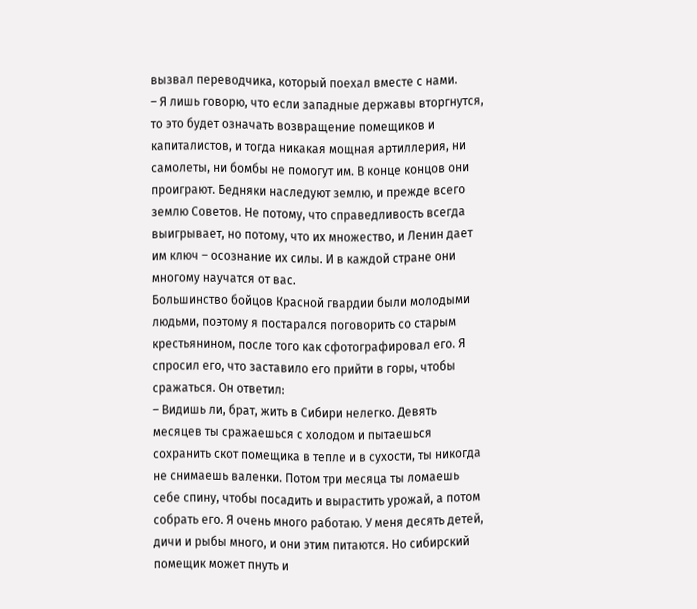вызвал переводчика, который поехал вместе с нами.
– Я лишь говорю, что если западные державы вторгнутся, то это будет означать возвращение помещиков и капиталистов, и тогда никакая мощная артиллерия, ни самолеты, ни бомбы не помогут им. В конце концов они проиграют. Бедняки наследуют землю, и прежде всего землю Советов. Не потому, что справедливость всегда выигрывает, но потому, что их множество, и Ленин дает им ключ – осознание их силы. И в каждой стране они многому научатся от вас.
Большинство бойцов Красной гвардии были молодыми людьми, поэтому я постарался поговорить со старым крестьянином, после того как сфотографировал его. Я спросил его, что заставило его прийти в горы, чтобы сражаться. Он ответил:
– Видишь ли, брат, жить в Сибири нелегко. Девять месяцев ты сражаешься с холодом и пытаешься сохранить скот помещика в тепле и в сухости, ты никогда не снимаешь валенки. Потом три месяца ты ломаешь себе спину, чтобы посадить и вырастить урожай, а потом собрать его. Я очень много работаю. У меня десять детей, дичи и рыбы много, и они этим питаются. Но сибирский помещик может пнуть и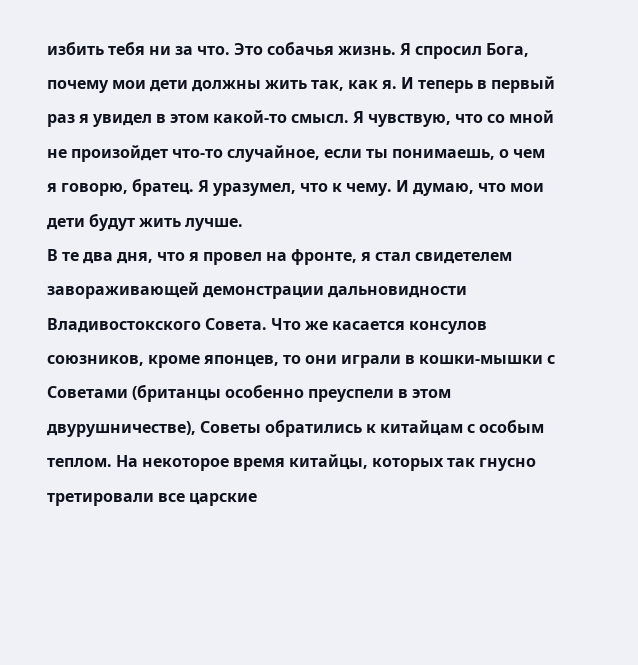избить тебя ни за что. Это собачья жизнь. Я спросил Бога, почему мои дети должны жить так, как я. И теперь в первый раз я увидел в этом какой-то смысл. Я чувствую, что со мной не произойдет что-то случайное, если ты понимаешь, о чем я говорю, братец. Я уразумел, что к чему. И думаю, что мои дети будут жить лучше.
В те два дня, что я провел на фронте, я стал свидетелем завораживающей демонстрации дальновидности Владивостокского Совета. Что же касается консулов союзников, кроме японцев, то они играли в кошки-мышки с Советами (британцы особенно преуспели в этом двурушничестве), Советы обратились к китайцам с особым теплом. На некоторое время китайцы, которых так гнусно третировали все царские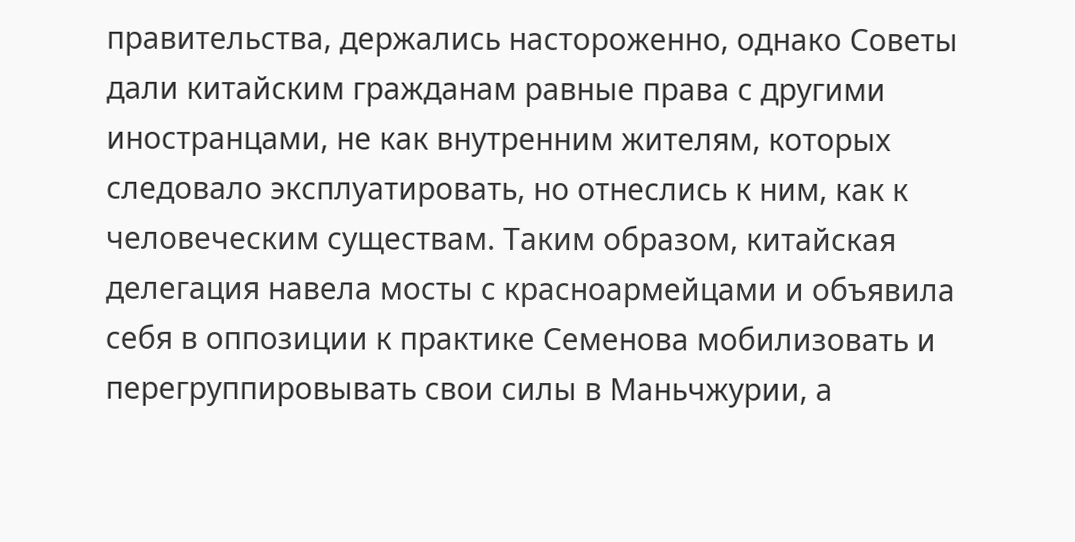правительства, держались настороженно, однако Советы дали китайским гражданам равные права с другими иностранцами, не как внутренним жителям, которых следовало эксплуатировать, но отнеслись к ним, как к человеческим существам. Таким образом, китайская делегация навела мосты с красноармейцами и объявила себя в оппозиции к практике Семенова мобилизовать и перегруппировывать свои силы в Маньчжурии, а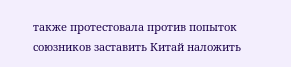также протестовала против попыток союзников заставить Китай наложить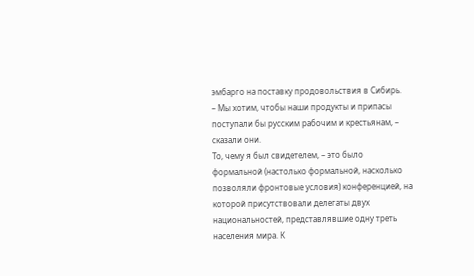эмбарго на поставку продовольствия в Сибирь.
– Мы хотим, чтобы наши продукты и припасы поступали бы русским рабочим и крестьянам, – сказали они.
То, чему я был свидетелем, – это было формальной (настолько формальной, насколько позволяли фронтовые условия) конференцией, на которой присутствовали делегаты двух национальностей, представлявшие одну треть населения мира. К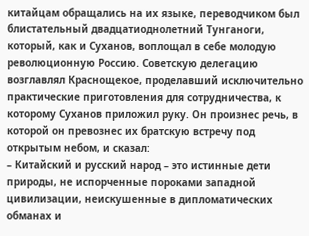китайцам обращались на их языке, переводчиком был блистательный двадцатиоднолетний Тунганоги, который, как и Суханов, воплощал в себе молодую революционную Россию. Советскую делегацию возглавлял Краснощекое, проделавший исключительно практические приготовления для сотрудничества, к которому Суханов приложил руку. Он произнес речь, в которой он превознес их братскую встречу под открытым небом, и сказал:
– Китайский и русский народ – это истинные дети природы, не испорченные пороками западной цивилизации, неискушенные в дипломатических обманах и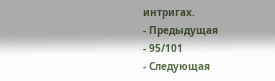интригах.
- Предыдущая
- 95/101
- Следующая